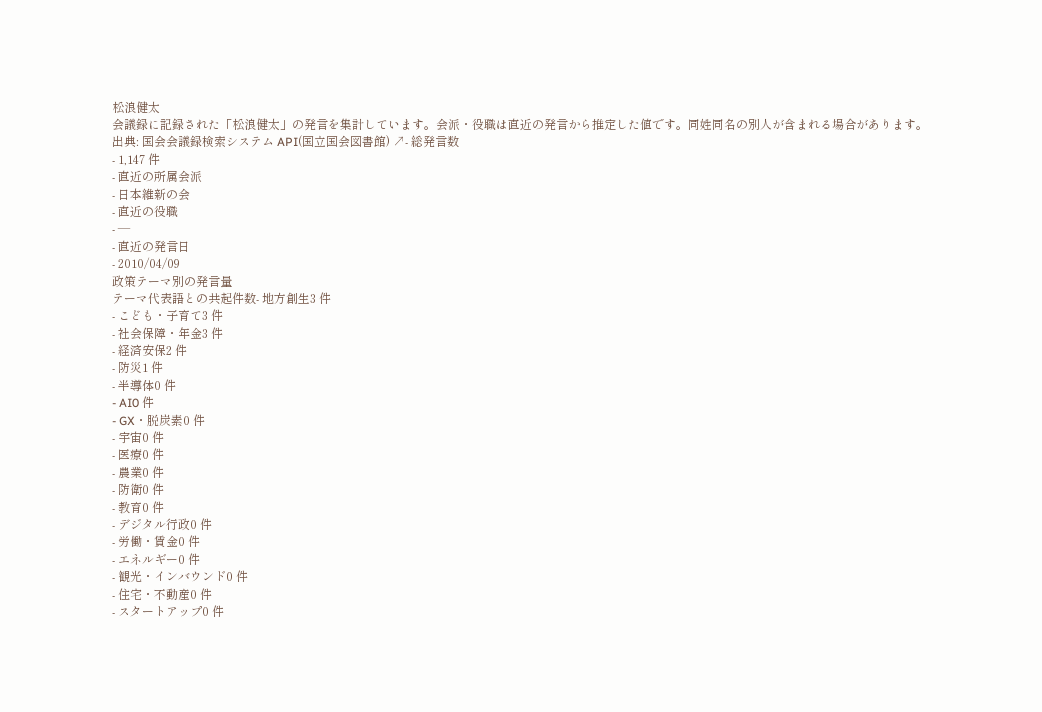松浪健太
会議録に記録された「松浪健太」の発言を集計しています。会派・役職は直近の発言から推定した値です。同姓同名の別人が含まれる場合があります。
出典: 国会会議録検索システム API(国立国会図書館) ↗- 総発言数
- 1,147 件
- 直近の所属会派
- 日本維新の会
- 直近の役職
- —
- 直近の発言日
- 2010/04/09
政策テーマ別の発言量
テーマ代表語との共起件数- 地方創生3 件
- こども・子育て3 件
- 社会保障・年金3 件
- 経済安保2 件
- 防災1 件
- 半導体0 件
- AI0 件
- GX・脱炭素0 件
- 宇宙0 件
- 医療0 件
- 農業0 件
- 防衛0 件
- 教育0 件
- デジタル行政0 件
- 労働・賃金0 件
- エネルギー0 件
- 観光・インバウンド0 件
- 住宅・不動産0 件
- スタートアップ0 件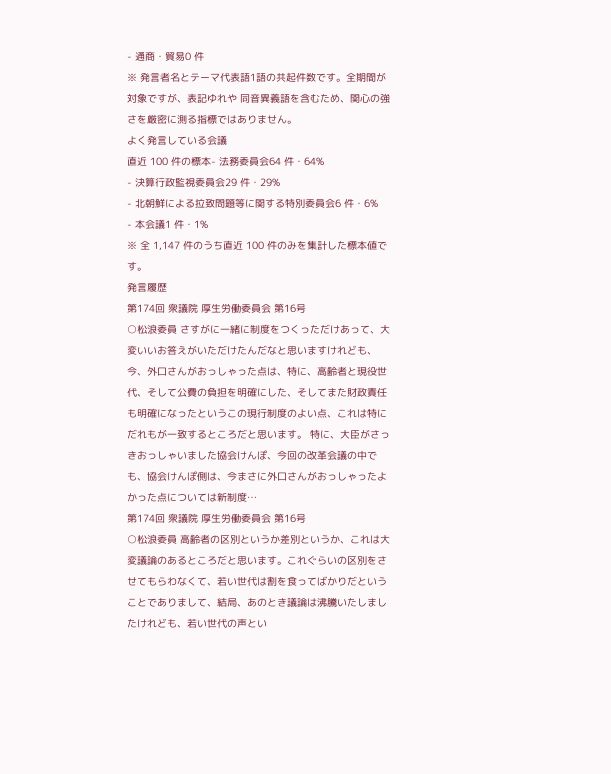- 通商・貿易0 件
※ 発言者名とテーマ代表語1語の共起件数です。全期間が対象ですが、表記ゆれや 同音異義語を含むため、関心の強さを厳密に測る指標ではありません。
よく発言している会議
直近 100 件の標本- 法務委員会64 件・64%
- 決算行政監視委員会29 件・29%
- 北朝鮮による拉致問題等に関する特別委員会6 件・6%
- 本会議1 件・1%
※ 全 1,147 件のうち直近 100 件のみを集計した標本値です。
発言履歴
第174回 衆議院 厚生労働委員会 第16号
○松浪委員 さすがに一緒に制度をつくっただけあって、大変いいお答えがいただけたんだなと思いますけれども、今、外口さんがおっしゃった点は、特に、高齢者と現役世代、そして公費の負担を明確にした、そしてまた財政責任も明確になったというこの現行制度のよい点、これは特にだれもが一致するところだと思います。 特に、大臣がさっきおっしゃいました協会けんぽ、今回の改革会議の中でも、協会けんぽ側は、今まさに外口さんがおっしゃったよかった点については新制度…
第174回 衆議院 厚生労働委員会 第16号
○松浪委員 高齢者の区別というか差別というか、これは大変議論のあるところだと思います。これぐらいの区別をさせてもらわなくて、若い世代は割を食ってばかりだということでありまして、結局、あのとき議論は沸騰いたしましたけれども、若い世代の声とい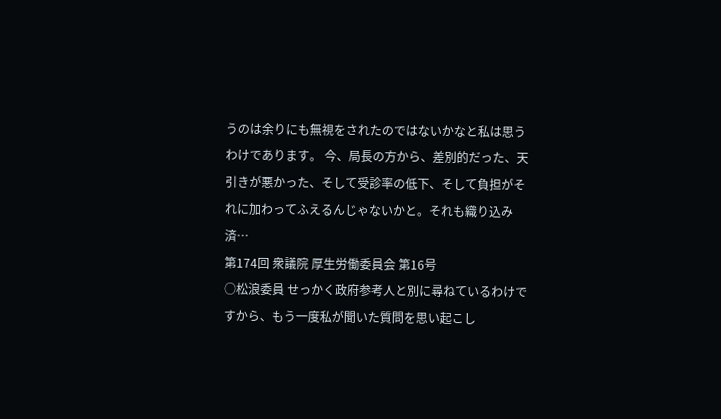うのは余りにも無視をされたのではないかなと私は思うわけであります。 今、局長の方から、差別的だった、天引きが悪かった、そして受診率の低下、そして負担がそれに加わってふえるんじゃないかと。それも織り込み済…
第174回 衆議院 厚生労働委員会 第16号
○松浪委員 せっかく政府参考人と別に尋ねているわけですから、もう一度私が聞いた質問を思い起こし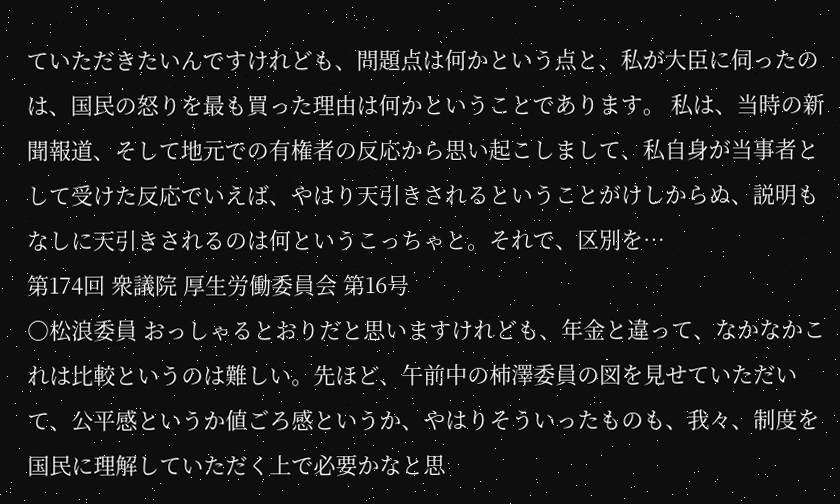ていただきたいんですけれども、問題点は何かという点と、私が大臣に伺ったのは、国民の怒りを最も買った理由は何かということであります。 私は、当時の新聞報道、そして地元での有権者の反応から思い起こしまして、私自身が当事者として受けた反応でいえば、やはり天引きされるということがけしからぬ、説明もなしに天引きされるのは何というこっちゃと。それで、区別を…
第174回 衆議院 厚生労働委員会 第16号
○松浪委員 おっしゃるとおりだと思いますけれども、年金と違って、なかなかこれは比較というのは難しい。先ほど、午前中の柿澤委員の図を見せていただいて、公平感というか値ごろ感というか、やはりそういったものも、我々、制度を国民に理解していただく上で必要かなと思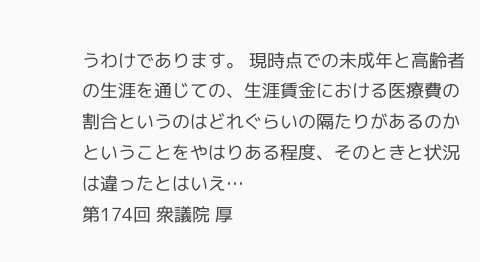うわけであります。 現時点での未成年と高齢者の生涯を通じての、生涯賃金における医療費の割合というのはどれぐらいの隔たりがあるのかということをやはりある程度、そのときと状況は違ったとはいえ…
第174回 衆議院 厚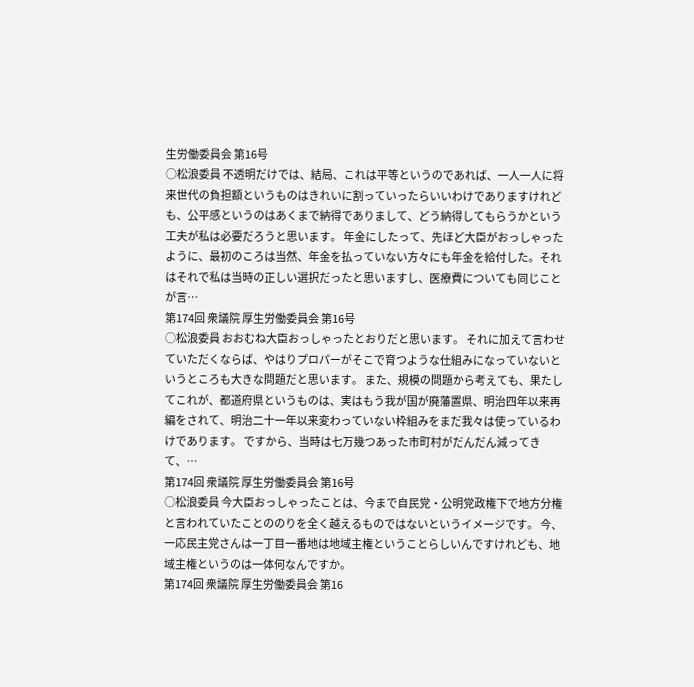生労働委員会 第16号
○松浪委員 不透明だけでは、結局、これは平等というのであれば、一人一人に将来世代の負担額というものはきれいに割っていったらいいわけでありますけれども、公平感というのはあくまで納得でありまして、どう納得してもらうかという工夫が私は必要だろうと思います。 年金にしたって、先ほど大臣がおっしゃったように、最初のころは当然、年金を払っていない方々にも年金を給付した。それはそれで私は当時の正しい選択だったと思いますし、医療費についても同じことが言…
第174回 衆議院 厚生労働委員会 第16号
○松浪委員 おおむね大臣おっしゃったとおりだと思います。 それに加えて言わせていただくならば、やはりプロパーがそこで育つような仕組みになっていないというところも大きな問題だと思います。 また、規模の問題から考えても、果たしてこれが、都道府県というものは、実はもう我が国が廃藩置県、明治四年以来再編をされて、明治二十一年以来変わっていない枠組みをまだ我々は使っているわけであります。 ですから、当時は七万幾つあった市町村がだんだん減ってきて、…
第174回 衆議院 厚生労働委員会 第16号
○松浪委員 今大臣おっしゃったことは、今まで自民党・公明党政権下で地方分権と言われていたことののりを全く越えるものではないというイメージです。 今、一応民主党さんは一丁目一番地は地域主権ということらしいんですけれども、地域主権というのは一体何なんですか。
第174回 衆議院 厚生労働委員会 第16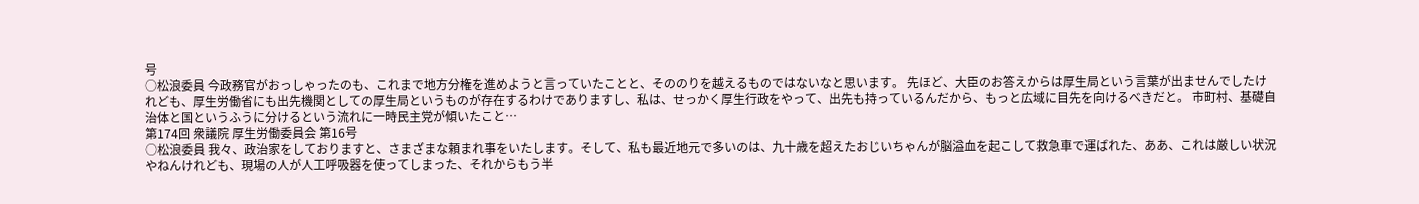号
○松浪委員 今政務官がおっしゃったのも、これまで地方分権を進めようと言っていたことと、そののりを越えるものではないなと思います。 先ほど、大臣のお答えからは厚生局という言葉が出ませんでしたけれども、厚生労働省にも出先機関としての厚生局というものが存在するわけでありますし、私は、せっかく厚生行政をやって、出先も持っているんだから、もっと広域に目先を向けるべきだと。 市町村、基礎自治体と国というふうに分けるという流れに一時民主党が傾いたこと…
第174回 衆議院 厚生労働委員会 第16号
○松浪委員 我々、政治家をしておりますと、さまざまな頼まれ事をいたします。そして、私も最近地元で多いのは、九十歳を超えたおじいちゃんが脳溢血を起こして救急車で運ばれた、ああ、これは厳しい状況やねんけれども、現場の人が人工呼吸器を使ってしまった、それからもう半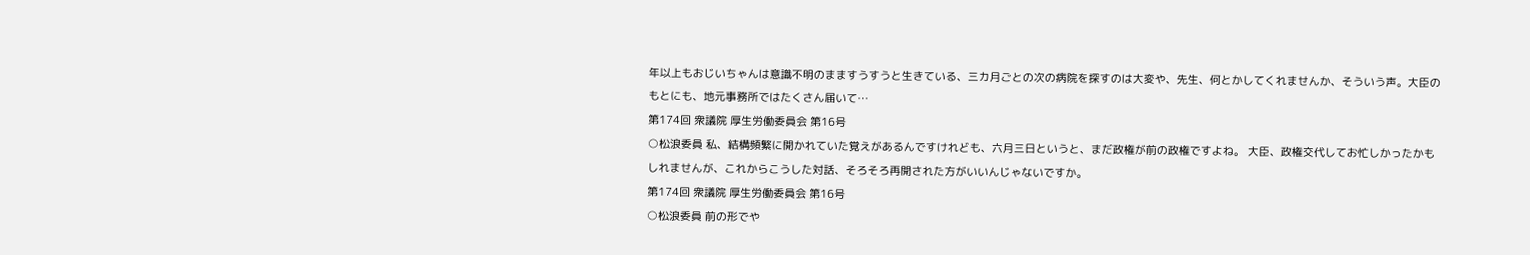年以上もおじいちゃんは意識不明のまますうすうと生きている、三カ月ごとの次の病院を探すのは大変や、先生、何とかしてくれませんか、そういう声。大臣のもとにも、地元事務所ではたくさん届いて…
第174回 衆議院 厚生労働委員会 第16号
○松浪委員 私、結構頻繁に開かれていた覚えがあるんですけれども、六月三日というと、まだ政権が前の政権ですよね。 大臣、政権交代してお忙しかったかもしれませんが、これからこうした対話、そろそろ再開された方がいいんじゃないですか。
第174回 衆議院 厚生労働委員会 第16号
○松浪委員 前の形でや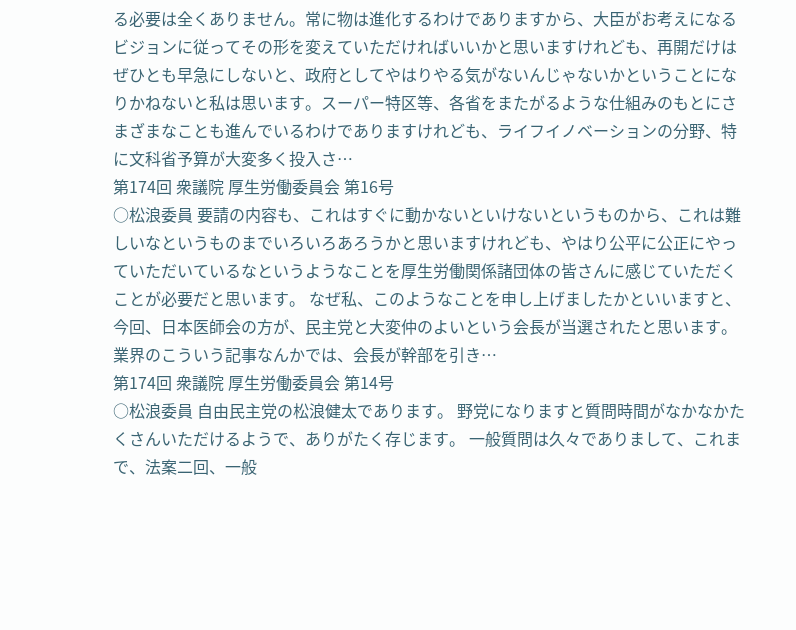る必要は全くありません。常に物は進化するわけでありますから、大臣がお考えになるビジョンに従ってその形を変えていただければいいかと思いますけれども、再開だけはぜひとも早急にしないと、政府としてやはりやる気がないんじゃないかということになりかねないと私は思います。スーパー特区等、各省をまたがるような仕組みのもとにさまざまなことも進んでいるわけでありますけれども、ライフイノベーションの分野、特に文科省予算が大変多く投入さ…
第174回 衆議院 厚生労働委員会 第16号
○松浪委員 要請の内容も、これはすぐに動かないといけないというものから、これは難しいなというものまでいろいろあろうかと思いますけれども、やはり公平に公正にやっていただいているなというようなことを厚生労働関係諸団体の皆さんに感じていただくことが必要だと思います。 なぜ私、このようなことを申し上げましたかといいますと、今回、日本医師会の方が、民主党と大変仲のよいという会長が当選されたと思います。業界のこういう記事なんかでは、会長が幹部を引き…
第174回 衆議院 厚生労働委員会 第14号
○松浪委員 自由民主党の松浪健太であります。 野党になりますと質問時間がなかなかたくさんいただけるようで、ありがたく存じます。 一般質問は久々でありまして、これまで、法案二回、一般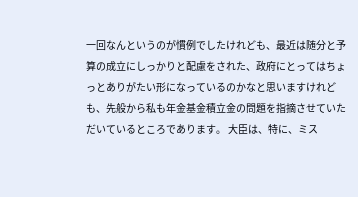一回なんというのが慣例でしたけれども、最近は随分と予算の成立にしっかりと配慮をされた、政府にとってはちょっとありがたい形になっているのかなと思いますけれども、先般から私も年金基金積立金の問題を指摘させていただいているところであります。 大臣は、特に、ミス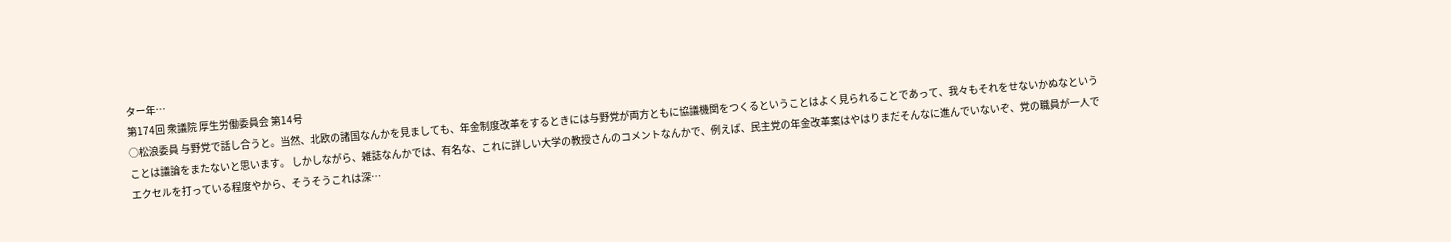ター年…
第174回 衆議院 厚生労働委員会 第14号
○松浪委員 与野党で話し合うと。当然、北欧の諸国なんかを見ましても、年金制度改革をするときには与野党が両方ともに協議機関をつくるということはよく見られることであって、我々もそれをせないかぬなということは議論をまたないと思います。 しかしながら、雑誌なんかでは、有名な、これに詳しい大学の教授さんのコメントなんかで、例えば、民主党の年金改革案はやはりまだそんなに進んでいないぞ、党の職員が一人でエクセルを打っている程度やから、そうそうこれは深…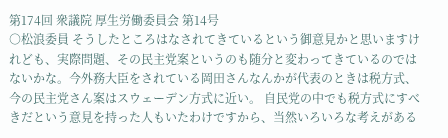第174回 衆議院 厚生労働委員会 第14号
○松浪委員 そうしたところはなされてきているという御意見かと思いますけれども、実際問題、その民主党案というのも随分と変わってきているのではないかな。今外務大臣をされている岡田さんなんかが代表のときは税方式、今の民主党さん案はスウェーデン方式に近い。 自民党の中でも税方式にすべきだという意見を持った人もいたわけですから、当然いろいろな考えがある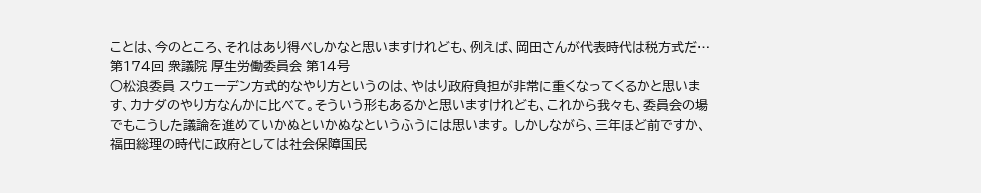ことは、今のところ、それはあり得べしかなと思いますけれども、例えば、岡田さんが代表時代は税方式だ…
第174回 衆議院 厚生労働委員会 第14号
○松浪委員 スウェーデン方式的なやり方というのは、やはり政府負担が非常に重くなってくるかと思います、カナダのやり方なんかに比べて。そういう形もあるかと思いますけれども、これから我々も、委員会の場でもこうした議論を進めていかぬといかぬなというふうには思います。 しかしながら、三年ほど前ですか、福田総理の時代に政府としては社会保障国民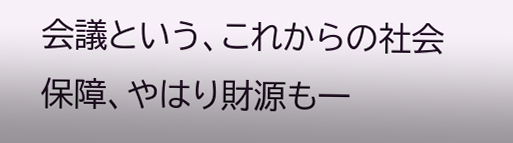会議という、これからの社会保障、やはり財源も一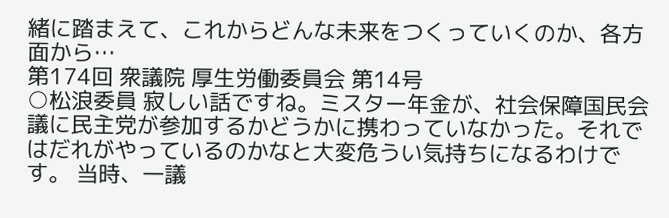緒に踏まえて、これからどんな未来をつくっていくのか、各方面から…
第174回 衆議院 厚生労働委員会 第14号
○松浪委員 寂しい話ですね。ミスター年金が、社会保障国民会議に民主党が参加するかどうかに携わっていなかった。それではだれがやっているのかなと大変危うい気持ちになるわけです。 当時、一議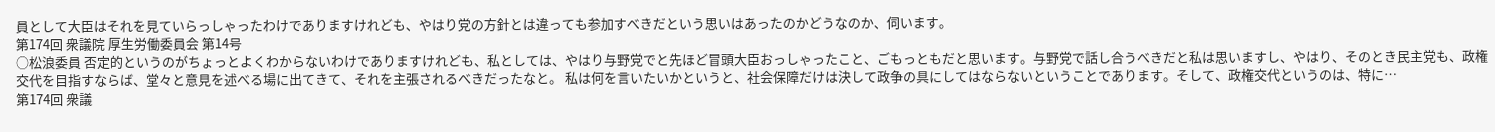員として大臣はそれを見ていらっしゃったわけでありますけれども、やはり党の方針とは違っても参加すべきだという思いはあったのかどうなのか、伺います。
第174回 衆議院 厚生労働委員会 第14号
○松浪委員 否定的というのがちょっとよくわからないわけでありますけれども、私としては、やはり与野党でと先ほど冒頭大臣おっしゃったこと、ごもっともだと思います。与野党で話し合うべきだと私は思いますし、やはり、そのとき民主党も、政権交代を目指すならば、堂々と意見を述べる場に出てきて、それを主張されるべきだったなと。 私は何を言いたいかというと、社会保障だけは決して政争の具にしてはならないということであります。そして、政権交代というのは、特に…
第174回 衆議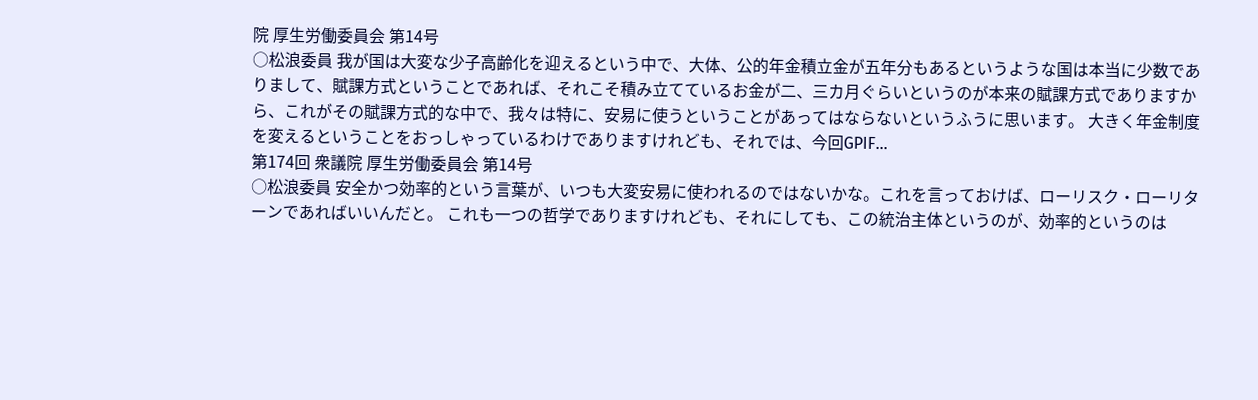院 厚生労働委員会 第14号
○松浪委員 我が国は大変な少子高齢化を迎えるという中で、大体、公的年金積立金が五年分もあるというような国は本当に少数でありまして、賦課方式ということであれば、それこそ積み立てているお金が二、三カ月ぐらいというのが本来の賦課方式でありますから、これがその賦課方式的な中で、我々は特に、安易に使うということがあってはならないというふうに思います。 大きく年金制度を変えるということをおっしゃっているわけでありますけれども、それでは、今回GPIF…
第174回 衆議院 厚生労働委員会 第14号
○松浪委員 安全かつ効率的という言葉が、いつも大変安易に使われるのではないかな。これを言っておけば、ローリスク・ローリターンであればいいんだと。 これも一つの哲学でありますけれども、それにしても、この統治主体というのが、効率的というのは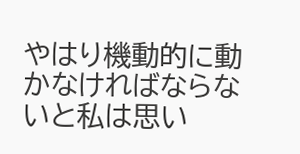やはり機動的に動かなければならないと私は思い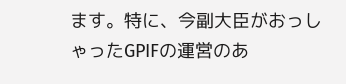ます。特に、今副大臣がおっしゃったGPIFの運営のあ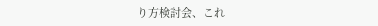り方検討会、これ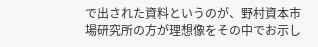で出された資料というのが、野村資本市場研究所の方が理想像をその中でお示し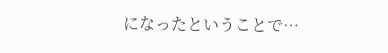になったということで…